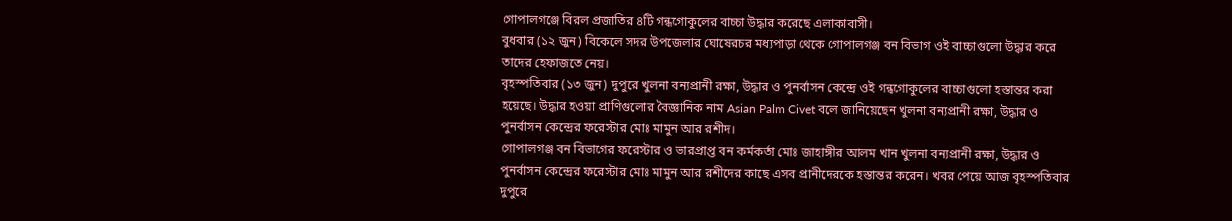গোপালগঞ্জে বিরল প্রজাতির ৪টি গন্ধগোকুলের বাচ্চা উদ্ধার করেছে এলাকাবাসী।
বুধবার (১২ জুন) বিকেলে সদর উপজেলার ঘোষেরচর মধ্যপাড়া থেকে গোপালগঞ্জ বন বিভাগ ওই বাচ্চাগুলো উদ্ধার করে তাদের হেফাজতে নেয়।
বৃহস্পতিবার (১৩ জুন) দুপুরে খুলনা বন্যপ্রানী রক্ষা, উদ্ধার ও পুনর্বাসন কেন্দ্রে ওই গন্ধগোকুলের বাচ্চাগুলো হস্তান্তর করা হয়েছে। উদ্ধার হওয়া প্রাণিগুলোর বৈজ্ঞানিক নাম Asian Palm Civet বলে জানিয়েছেন খুলনা বন্যপ্রানী রক্ষা, উদ্ধার ও পুনর্বাসন কেন্দ্রের ফরেস্টার মোঃ মামুন আর রশীদ।
গোপালগঞ্জ বন বিভাগের ফরেস্টার ও ভারপ্রাপ্ত বন কর্মকর্তা মোঃ জাহাঙ্গীর আলম খান খুলনা বন্যপ্রানী রক্ষা, উদ্ধার ও পুনর্বাসন কেন্দ্রের ফরেস্টার মোঃ মামুন আর রশীদের কাছে এসব প্রানীদেরকে হস্তান্তর করেন। খবর পেয়ে আজ বৃহস্পতিবার দুপুরে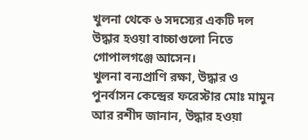খুলনা থেকে ৬ সদস্যের একটি দল উদ্ধার হওয়া বাচ্চাগুলো নিতে গোপালগঞ্জে আসেন।
খুলনা বন্যপ্রাণি রক্ষা, উদ্ধার ও পুনর্বাসন কেন্দ্রের ফরেস্টার মোঃ মামুন আর রশীদ জানান, উদ্ধার হওয়া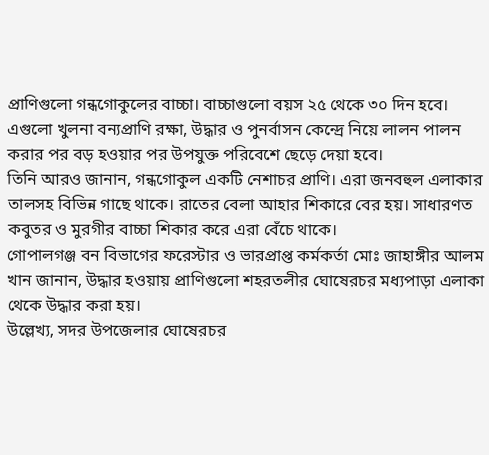প্রাণিগুলো গন্ধগোকুলের বাচ্চা। বাচ্চাগুলো বয়স ২৫ থেকে ৩০ দিন হবে। এগুলো খুলনা বন্যপ্রাণি রক্ষা, উদ্ধার ও পুনর্বাসন কেন্দ্রে নিয়ে লালন পালন করার পর বড় হওয়ার পর উপযুক্ত পরিবেশে ছেড়ে দেয়া হবে।
তিনি আরও জানান, গন্ধগোকুল একটি নেশাচর প্রাণি। এরা জনবহুল এলাকার তালসহ বিভিন্ন গাছে থাকে। রাতের বেলা আহার শিকারে বের হয়। সাধারণত কবুতর ও মুরগীর বাচ্চা শিকার করে এরা বেঁচে থাকে।
গোপালগঞ্জ বন বিভাগের ফরেস্টার ও ভারপ্রাপ্ত কর্মকর্তা মোঃ জাহাঙ্গীর আলম খান জানান, উদ্ধার হওয়ায় প্রাণিগুলো শহরতলীর ঘোষেরচর মধ্যপাড়া এলাকা থেকে উদ্ধার করা হয়।
উল্লেখ্য, সদর উপজেলার ঘোষেরচর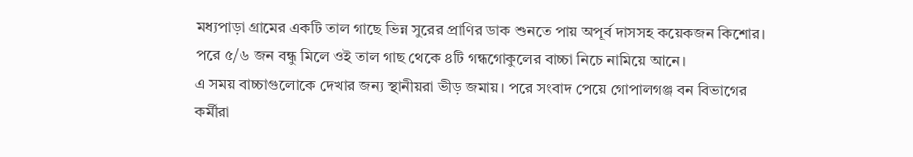মধ্যপাড়া গ্রামের একটি তাল গাছে ভিন্ন সুরের প্রাণির ডাক শুনতে পায় অপূর্ব দাসসহ কয়েকজন কিশোর। পরে ৫/৬ জন বন্ধু মিলে ওই তাল গাছ থেকে ৪টি গন্ধগোকুলের বাচ্চা নিচে নামিয়ে আনে।
এ সময় বাচ্চাগুলোকে দেখার জন্য স্থানীয়রা ভীড় জমায়। পরে সংবাদ পেয়ে গোপালগঞ্জ বন বিভাগের কর্মীরা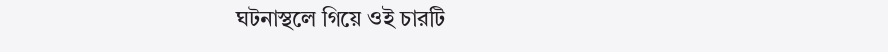ঘটনাস্থলে গিয়ে ওই চারটি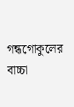গন্ধগোকুলের বাচ্চা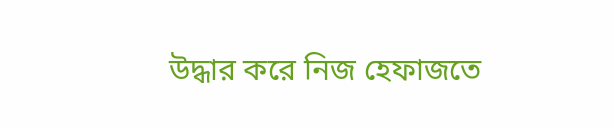উদ্ধার করে নিজ হেফাজতে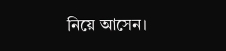নিয়ে আসেন।